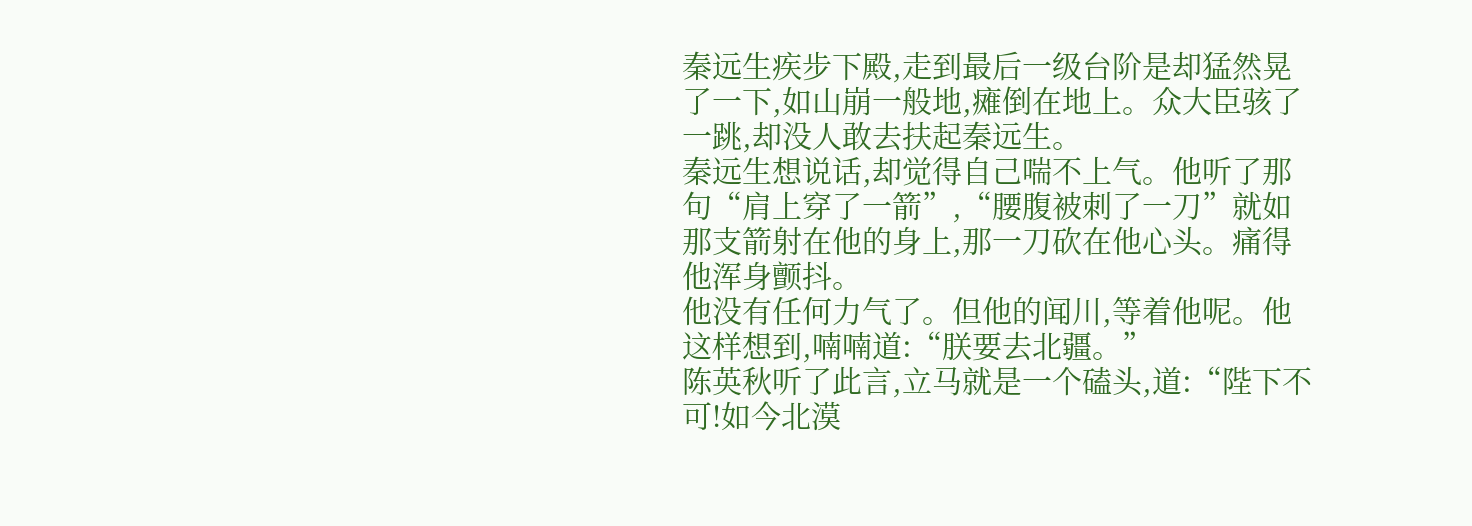秦远生疾步下殿,走到最后一级台阶是却猛然晃了一下,如山崩一般地,瘫倒在地上。众大臣骇了一跳,却没人敢去扶起秦远生。
秦远生想说话,却觉得自己喘不上气。他听了那句“肩上穿了一箭”,“腰腹被刺了一刀”就如那支箭射在他的身上,那一刀砍在他心头。痛得他浑身颤抖。
他没有任何力气了。但他的闻川,等着他呢。他这样想到,喃喃道:“朕要去北疆。”
陈英秋听了此言,立马就是一个磕头,道:“陛下不可!如今北漠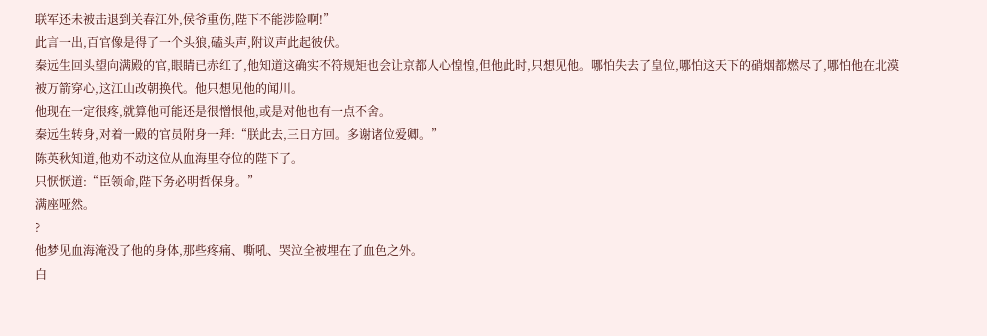联军还未被击退到关春江外,侯爷重伤,陛下不能涉险啊!”
此言一出,百官像是得了一个头狼,磕头声,附议声此起彼伏。
秦远生回头望向满殿的官,眼睛已赤红了,他知道这确实不符规矩也会让京都人心惶惶,但他此时,只想见他。哪怕失去了皇位,哪怕这天下的硝烟都燃尽了,哪怕他在北漠被万箭穿心,这江山改朝换代。他只想见他的闻川。
他现在一定很疼,就算他可能还是很憎恨他,或是对他也有一点不舍。
秦远生转身,对着一殿的官员附身一拜:“朕此去,三日方回。多谢诸位爱卿。”
陈英秋知道,他劝不动这位从血海里夺位的陛下了。
只恹恹道:“臣领命,陛下务必明哲保身。”
满座哑然。
?
他梦见血海淹没了他的身体,那些疼痛、嘶吼、哭泣全被埋在了血色之外。
白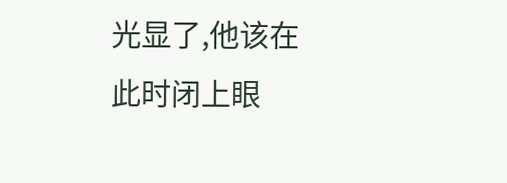光显了,他该在此时闭上眼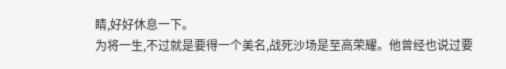睛,好好休息一下。
为将一生,不过就是要得一个美名,战死沙场是至高荣耀。他曾经也说过要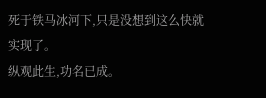死于铁马冰河下,只是没想到这么快就实现了。
纵观此生,功名已成。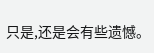只是,还是会有些遗憾。